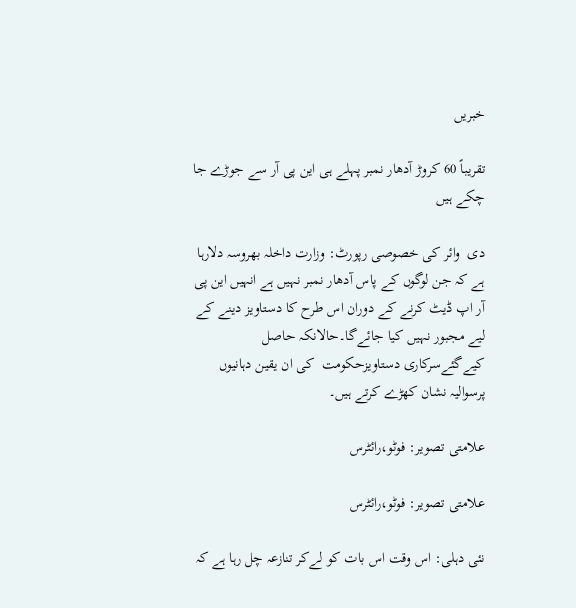خبریں

تقریباً 60 کروڑ آدھار نمبر پہلے ہی این پی آر سے جوڑے جا چکے ہیں

دی  وائر کی خصوصی رپورٹ: وزارت داخلہ بھروسہ دلارہا ہے کہ جن لوگوں کے پاس آدھار نمبر نہیں ہے انہیں این پی آر اپ ڈیٹ کرنے کے دوران اس طرح کا دستاویز دینے کے لیے مجبور نہیں کیا جائےگا۔حالانکہ حاصل کیےگئےسرکاری دستاویزحکومت  کی ان یقین دہانیوں پرسوالیہ نشان کھڑے کرتے ہیں۔

علامتی تصویر: فوٹو،رائٹرس

علامتی تصویر: فوٹو،رائٹرس

نئی دہلی: اس وقت اس بات کو لےکر تنازعہ چل رہا ہے کہ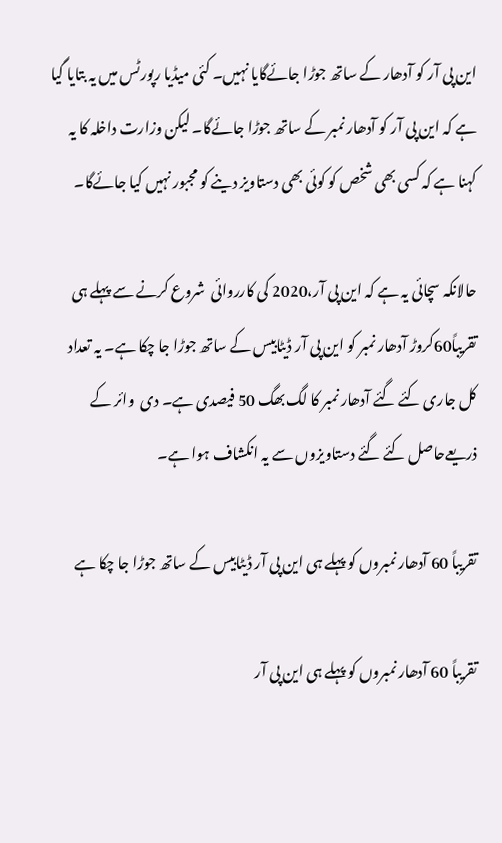این پی آر کو آدھار کے ساتھ جوڑا جائےگایا نہیں۔ کئی میڈیا رپورٹس میں یہ بتایا گیا ہے کہ این پی آر کو آدھار نمبر کے ساتھ جوڑا جائےگا۔ لیکن وزارت داخلہ کا یہ کہنا ہے کہ کسی بھی شخص کو کوئی بھی دستاویز دینے کو مجبور نہیں کیا جائےگا۔

حالانکہ سچائی یہ ہے کہ این پی آر،2020 کی کارروائی  شروع کرنے سے پہلے ہی تقریباً60کروڑ آدھار نمبر کو این پی آر ڈیٹابیس کے ساتھ جوڑا جا چکا ہے۔ یہ تعداد کل جاری کئے گئے آدھار نمبر کا لگ بھگ 50 فیصدی ہے۔ دی  وائر کے ذریعےحاصل کئے گئے دستاویزوں سے یہ انکشاف ہوا ہے۔

تقریباً 60 آدھار نمبروں کو پہلے ہی این پی آر ڈیٹابیس کے ساتھ جوڑا جا چکا ہے

تقریباً 60 آدھار نمبروں کو پہلے ہی این پی آر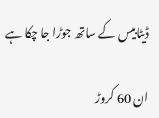ڈیٹابیس کے ساتھ جوڑا جا چکا ہے

ان 60 کروڑ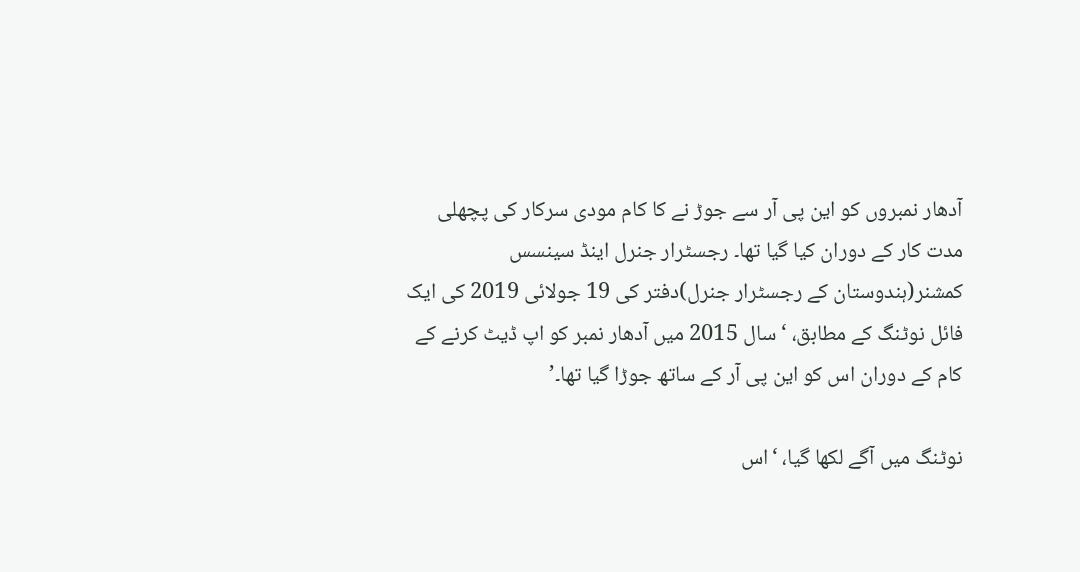آدھار نمبروں کو این پی آر سے جوڑ نے کا کام مودی سرکار کی پچھلی مدت کار کے دوران کیا گیا تھا۔ رجسٹرار جنرل اینڈ سینسس کمشنر(ہندوستان کے رجسٹرار جنرل)دفتر کی 19 جولائی 2019 کی ایک فائل نوٹنگ کے مطابق، ‘سال 2015 میں آدھار نمبر کو اپ ڈیٹ کرنے کے کام کے دوران اس کو این پی آر کے ساتھ جوڑا گیا تھا۔’

نوٹنگ میں آگے لکھا گیا، ‘اس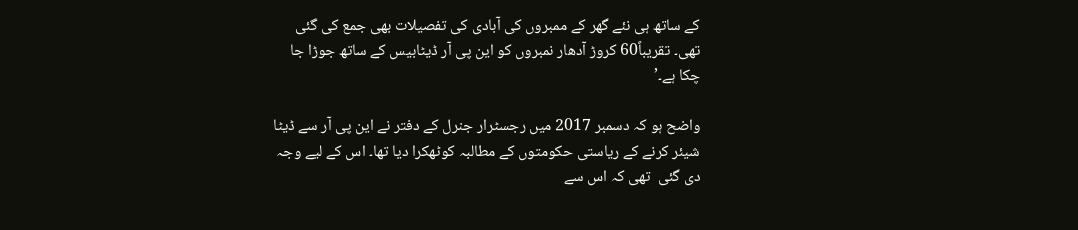کے ساتھ ہی نئے گھر کے ممبروں کی آبادی کی تفصیلات بھی جمع کی گئی  تھی۔ تقریباً60 کروڑ آدھار نمبروں کو این پی آر ڈیٹابیس کے ساتھ جوڑا جا چکا ہے۔’

واضح ہو کہ دسمبر 2017 میں رجسٹرار جنرل کے دفتر نے این پی آر سے ڈیٹا شیئر کرنے کے ریاستی حکومتوں کے مطالبہ کوٹھکرا دیا تھا۔ اس کے لیے وجہ دی گئی  تھی کہ اس سے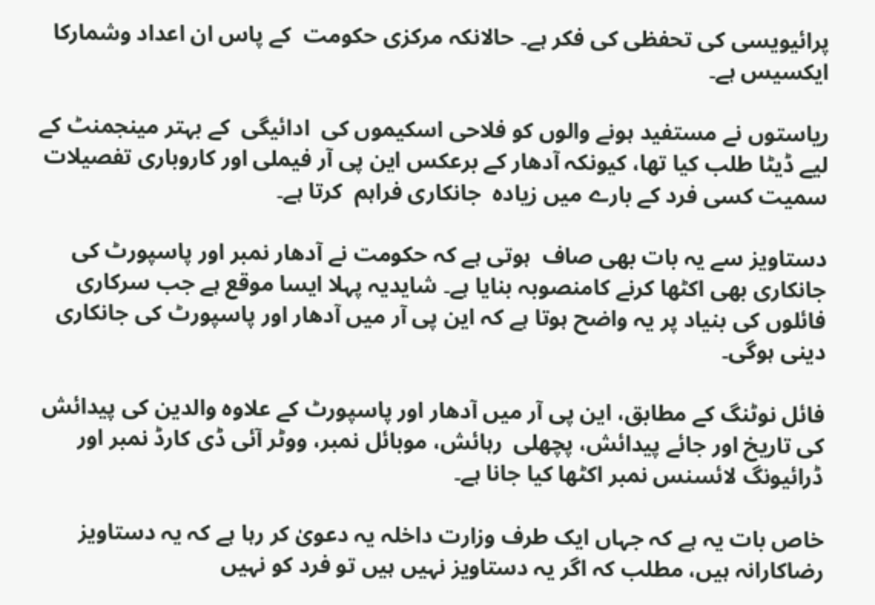پرائیویسی کی تحفظی کی فکر ہے۔ حالانکہ مرکزی حکومت  کے پاس ان اعداد وشمارکا ایکسیس ہے۔

ریاستوں نے مستفید ہونے والوں کو فلاحی اسکیموں کی  ادائیگی  کے بہتر مینجمنٹ کے لیے ڈیٹا طلب کیا تھا، کیونکہ آدھار کے برعکس این پی آر فیملی اور کاروباری تفصیلات سمیت کسی فرد کے بارے میں زیادہ  جانکاری فراہم  کرتا ہے۔

دستاویز سے یہ بات بھی صاف  ہوتی ہے کہ حکومت نے آدھار نمبر اور پاسپورٹ کی جانکاری بھی اکٹھا کرنے کامنصوبہ بنایا ہے۔ شایدیہ پہلا ایسا موقع ہے جب سرکاری فائلوں کی بنیاد پر یہ واضح ہوتا ہے کہ این پی آر میں آدھار اور پاسپورٹ کی جانکاری دینی ہوگی۔

فائل نوٹنگ کے مطابق، این پی آر میں آدھار اور پاسپورٹ کے علاوہ والدین کی پیدائش  کی تاریخ اور جائے پیدائش، پچھلی  رہائش، موبائل نمبر، ووٹر آئی ڈی کارڈ نمبر اور ڈرائیونگ لائسنس نمبر اکٹھا کیا جانا ہے۔

خاص بات یہ ہے کہ جہاں ایک طرف وزارت داخلہ یہ دعویٰ کر رہا ہے کہ یہ دستاویز رضاکارانہ ہیں، مطلب کہ اگر یہ دستاویز نہیں ہیں تو فرد کو نہیں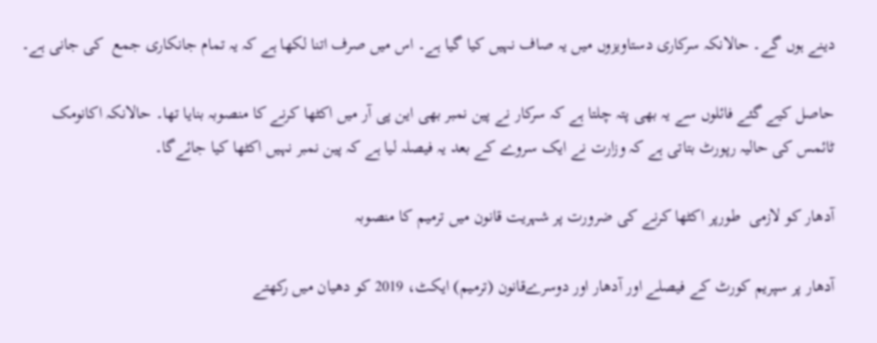دینے ہوں گے۔ حالانکہ سرکاری دستاویزوں میں یہ صاف نہیں کیا گیا ہے۔ اس میں صرف اتنا لکھا ہے کہ یہ تمام جانکاری جمع  کی جانی ہے۔

حاصل کیے گئے فائلوں سے یہ بھی پتہ چلتا ہے کہ سرکار نے پین نمبر بھی این پی آر میں اکٹھا کرنے کا منصوبہ بنایا تھا۔ حالانکہ اکانومک ٹائمس کی حالیہ رپورٹ بتاتی ہے کہ وزارت نے ایک سروے کے بعد یہ فیصلہ لیا ہے کہ پین نمبر نہیں اکٹھا کیا جائےگا۔

آدھار کو لازمی  طورپر اکٹھا کرنے کی ضرورت پر شہریت قانون میں ترمیم کا منصوبہ

آدھار پر سپریم کورٹ کے فیصلے اور آدھار اور دوسرےقانون (ترمیم) ایکٹ، 2019 کو دھیان میں رکھتے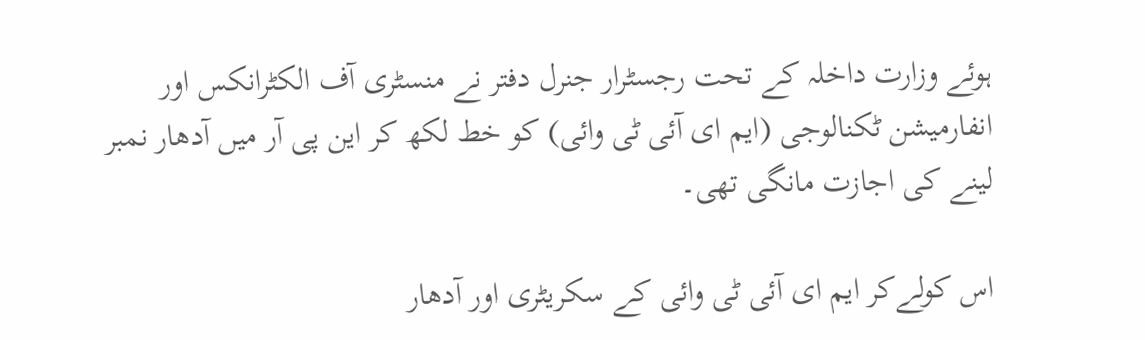ہوئے وزارت داخلہ کے تحت رجسٹرار جنرل دفتر نے منسٹری آف الکٹرانکس اور انفارمیشن ٹکنالوجی (ایم ای آئی ٹی وائی) کو خط لکھ کر این پی آر میں آدھار نمبر لینے کی اجازت مانگی تھی۔

اس کولےکر ایم ای آئی ٹی وائی کے سکریٹری اور آدھار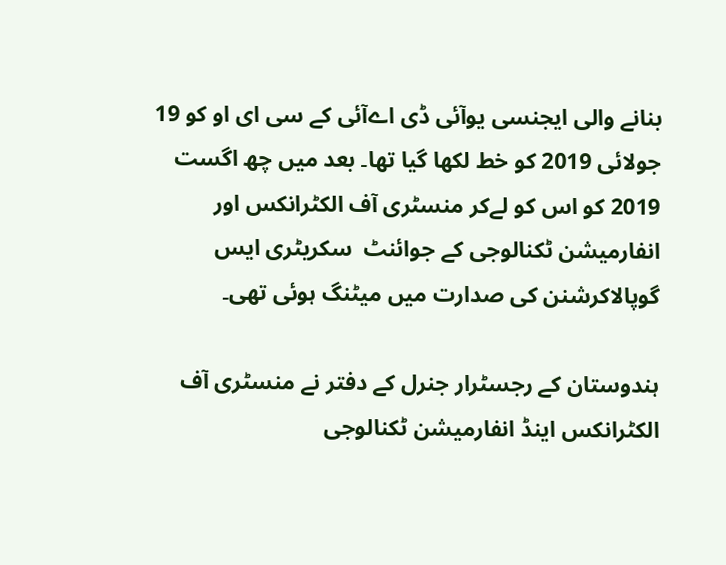بنانے والی ایجنسی یوآئی ڈی اےآئی کے سی ای او کو 19 جولائی 2019 کو خط لکھا گیا تھا۔ بعد میں چھ اگست 2019 کو اس کو لےکر منسٹری آف الکٹرانکس اور انفارمیشن ٹکنالوجی کے جوائنٹ  سکریٹری ایس گوپالاکرشنن کی صدارت میں میٹنگ ہوئی تھی۔

ہندوستان کے رجسٹرار جنرل کے دفتر نے منسٹری آف الکٹرانکس اینڈ انفارمیشن ٹکنالوجی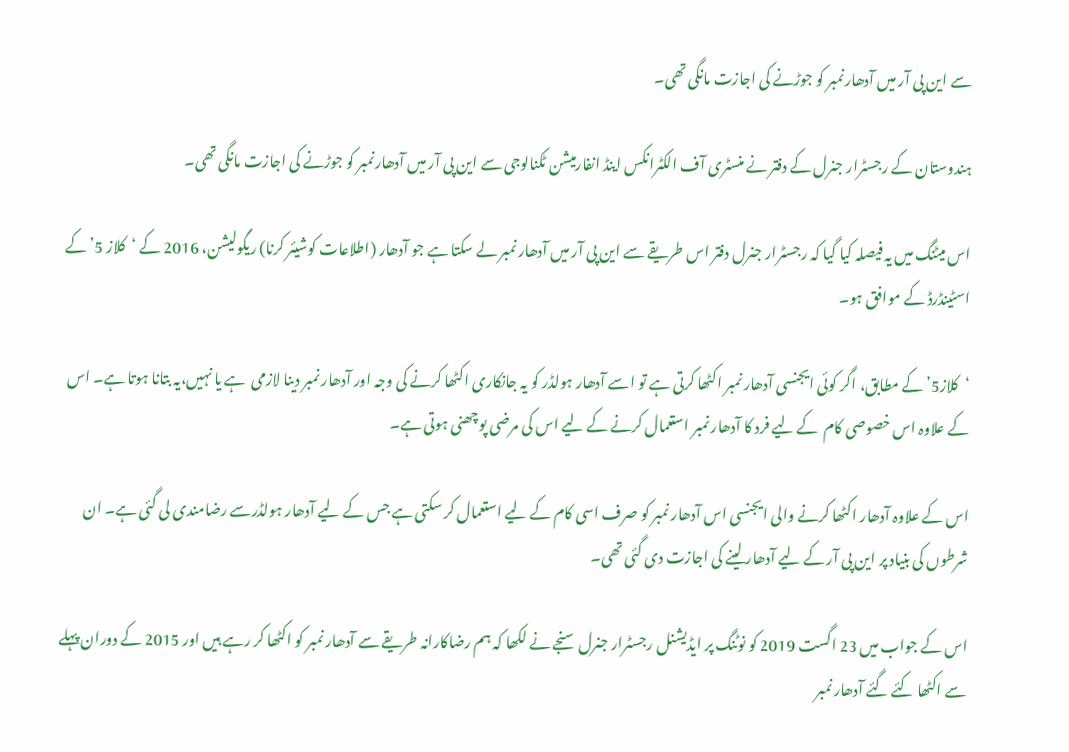سے این پی آر میں آدھارنمبر کو جوڑنے کی اجازت مانگی تھی۔

ہندوستان کے رجسٹرار جنرل کے دفتر نے منسٹری آف الکٹرانکس اینڈ انفارمیشن ٹکنالوجی سے این پی آر میں آدھارنمبر کو جوڑنے کی اجازت مانگی تھی۔

اس میٹنگ میں یہ فیصلہ کیا گیا کہ رجسٹرار جنرل دفتر اس طریقے سے این پی آر میں آدھار نمبر لے سکتا ہے جو آدھار (اطلاعات کوشیئر کرنا) ریگولیشن، 2016 کے ‘کلاز 5’کے اسٹینڈرڈ کے موافق ہو۔

‘کلاز5’کے مطابق، اگر کوئی ایجنسی آدھار نمبر اکٹھا کرتی ہے تو اسے آدھار ہولڈر کو یہ جانکاری اکٹھا کرنے کی وجہ اور آدھار نمبر دینا لازمی  ہے یا نہیں،یہ بتانا ہوتا ہے۔ اس کے علاوہ اس خصوصی کام  کے لیے فرد کا آدھار نمبر استعمال کرنے کے لیے اس کی مرضی پوچھنی ہوتی ہے۔

اس کے علاوہ آدھار اکٹھا کرنے والی ایجنسی اس آدھار نمبر کو صرف اسی کام کے لیے استعمال کر سکتی ہے جس کے لیے آدھار ہولڈرسے رضامندی لی گئی ہے۔ ان شرطوں کی بنیاد پر این پی آر کے لیے آدھار لینے کی اجازت دی گئی تھی۔

اس کے جواب میں 23 اگست 2019 کو نوٹنگ پر ایڈیشنل رجسٹرار جنرل سنجے نے لکھا کہ ہم رضاکارانہ طریقے سے آدھار نمبر کو اکٹھا کر رہے ہیں اور 2015 کے دوران پہلے سے اکٹھا کئے گئے آدھار نمبر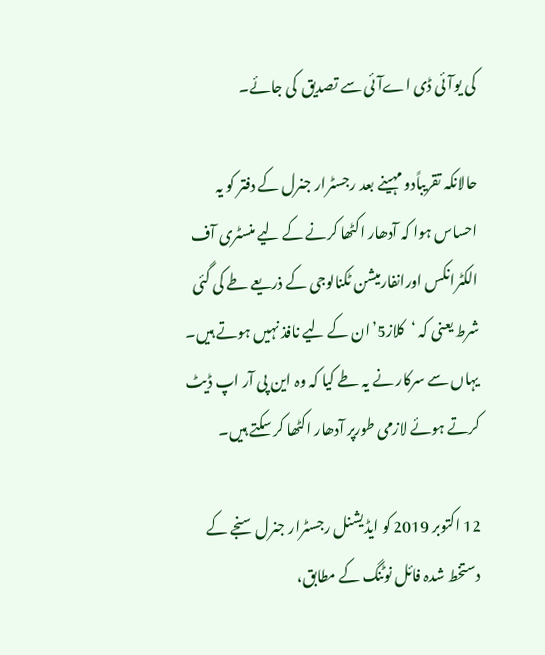کی یوآئی ڈی اےآئی سے تصدیق  کی جائے۔

حالانکہ تقریباًدو مہینے بعد رجسٹرار جنرل کے دفتر کو یہ احساس ہوا کہ آدھار اکٹھا کرنے کے لیے منسٹری آف الکٹرانکس اورانفارمیشن ٹکنالوجی کے ذریعے طے کی گئی شرط یعنی کہ ‘کلاز5’ان کے لیے نافذ نہیں ہوتے ہیں۔ یہاں سے سرکار نے یہ طے کیا کہ وہ این پی آر اپ ڈیٹ کرتے ہوئے لازمی طورپر آدھار اکٹھا کر سکتے ہیں۔

12 اکتوبر 2019 کو ایڈیشنل رجسٹرار جنرل سنجے کے دستخط شدہ فائل نوٹنگ کے مطابق،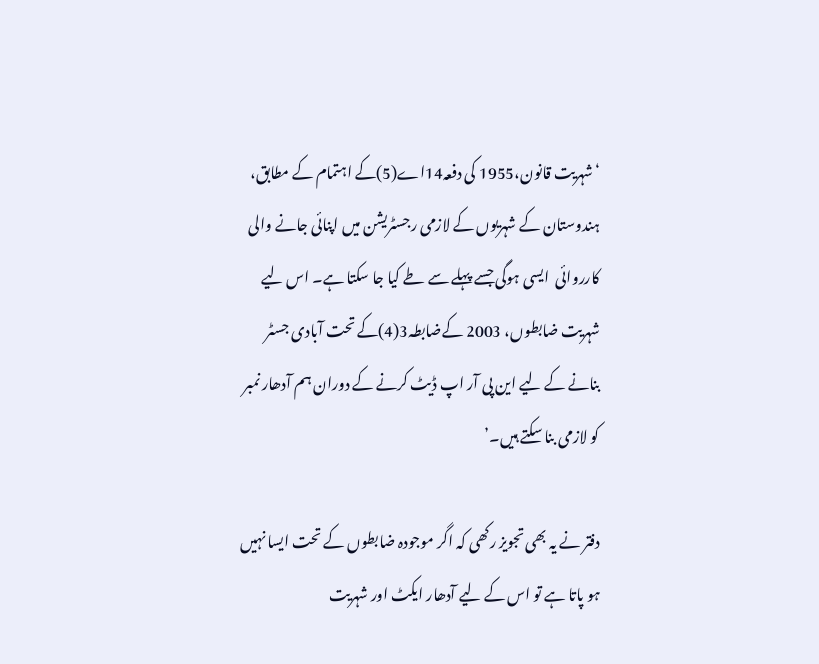‘شہریت قانون،1955 کی دفعہ14اے(5)کے اہتمام کے مطابق، ہندوستان کے شہریوں کے لازمی رجسٹریشن میں اپنائی جانے والی کارروائی  ایسی ہوگی جسے پہلے سے طے کیا جا سکتا ہے۔ اس لیے شہریت ضابطوں، 2003 کےضابطہ3(4)کے تحت آبادی جسٹر بنانے کے لیے این پی آر اپ ڈیٹ کرنے کے دوران ہم آدھار نمبر کو لازمی بنا سکتے ہیں۔’

دفتر نے یہ بھی تجویز رکھی کہ اگر موجودہ ضابطوں کے تحت ایسا نہیں ہو پاتا ہے تو اس کے لیے آدھار ایکٹ اور شہریت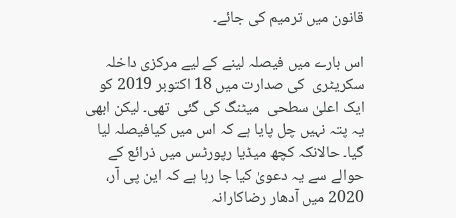قانون میں ترمیم کی جائے۔

اس بارے میں فیصلہ لینے کے لیے مرکزی داخلہ سکریٹری  کی صدارت میں 18 اکتوبر 2019 کو ایک اعلیٰ سطحی  میٹنگ کی گئی  تھی۔ لیکن ابھی یہ پتہ نہیں چل پایا ہے کہ اس میں کیافیصلہ لیا گیا۔ حالانکہ کچھ میڈیا رپورٹس میں ذرائع کے حوالے سے یہ دعویٰ کیا جا رہا ہے کہ این پی آر، 2020 میں آدھار رضاکارانہ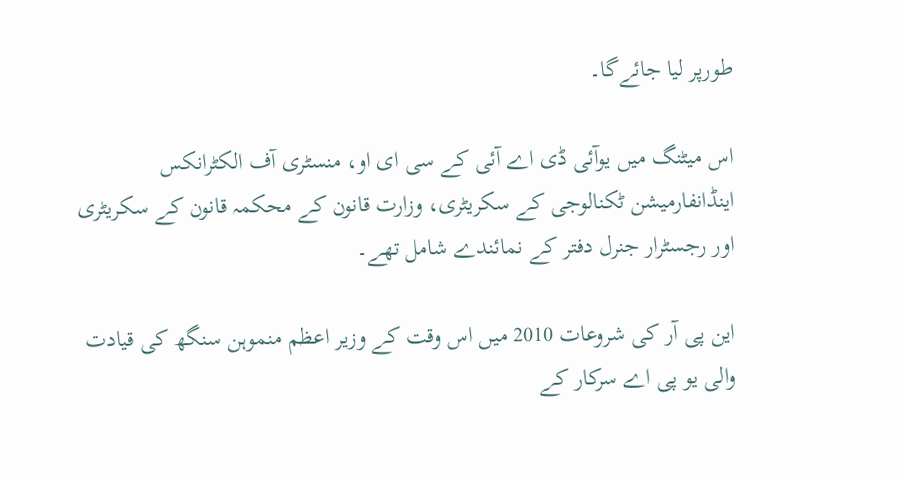طورپر لیا جائےگا۔

اس میٹنگ میں یوآئی ڈی اے آئی کے سی ای او، منسٹری آف الکٹرانکس اینڈانفارمیشن ٹکنالوجی کے سکریٹری، وزارت قانون کے محکمہ قانون کے سکریٹری  اور رجسٹرار جنرل دفتر کے نمائندے شامل تھے۔

این پی آر کی شروعات 2010 میں اس وقت کے وزیر اعظم منموہن سنگھ کی قیادت  والی یو پی اے سرکار کے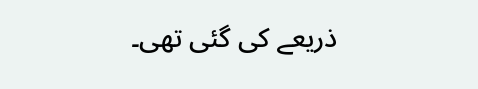ذریعے کی گئی تھی۔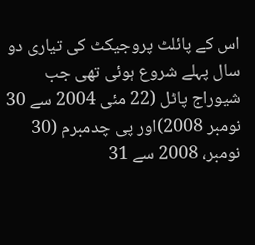اس کے پائلٹ پروجیکٹ کی تیاری دو سال پہلے شروع ہوئی تھی جب شیوراج پاٹل (22 مئی 2004 سے 30 نومبر 2008)اور پی چدمبرم (30 نومبر، 2008 سے 31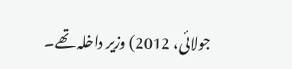جولائی، 2012) وزیر داخلہ تھے۔